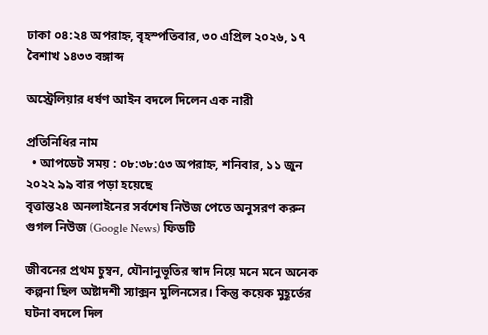ঢাকা ০৪:২৪ অপরাহ্ন, বৃহস্পতিবার, ৩০ এপ্রিল ২০২৬, ১৭ বৈশাখ ১৪৩৩ বঙ্গাব্দ

অস্ট্রেলিয়ার ধর্ষণ আইন বদলে দিলেন এক নারী

প্রতিনিধির নাম
  • আপডেট সময় : ০৮:৩৮:৫৩ অপরাহ্ন, শনিবার, ১১ জুন ২০২২ ৯৯ বার পড়া হয়েছে
বৃত্তান্ত২৪ অনলাইনের সর্বশেষ নিউজ পেতে অনুসরণ করুন গুগল নিউজ (Google News) ফিডটি

জীবনের প্রথম চুম্বন, যৌনানুভূতির স্বাদ নিয়ে মনে মনে অনেক কল্পনা ছিল অষ্টাদশী স্যাক্সন মুলিনসের। কিন্তু কয়েক মুহূর্তের ঘটনা বদলে দিল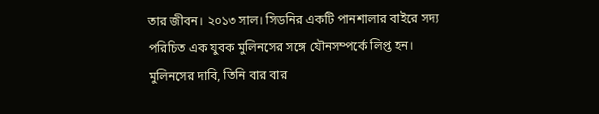তার জীবন। ২০১৩ সাল। সিডনির একটি পানশালার বাইরে সদ্য পরিচিত এক যুবক মুলিনসের সঙ্গে যৌনসম্পর্কে লিপ্ত হন। মুলিনসের দাবি, তিনি বার বার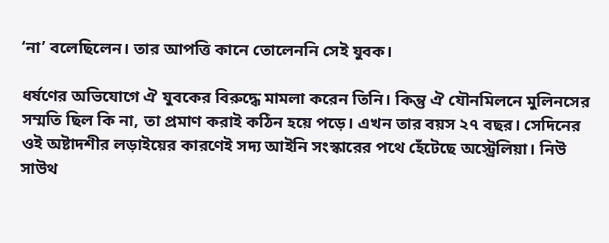‘না’ বলেছিলেন। তার আপত্তি কানে তোলেননি সেই যুবক।

ধর্ষণের অভিযোগে ঐ যুবকের বিরুদ্ধে মামলা করেন তিনি। কিন্তু ঐ যৌনমিলনে মুলিনসের সম্মতি ছিল কি না, তা প্রমাণ করাই কঠিন হয়ে পড়ে। এখন তার বয়স ২৭ বছর। সেদিনের ওই অষ্টাদশীর লড়াইয়ের কারণেই সদ্য আইনি সংস্কারের পথে হেঁটেছে অস্ট্রেলিয়া। নিউ সাউথ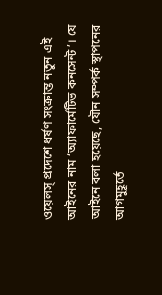ওয়েলস্ প্রদেশে ধর্ষণ সংক্রান্ত নতুন এই আইনের নাম ‘অ্যাফার্মেটিভ কনসেন্ট’। যে আইনে বলা হয়েছে, যৌন সম্পর্ক স্থাপনের আগমুহূর্তে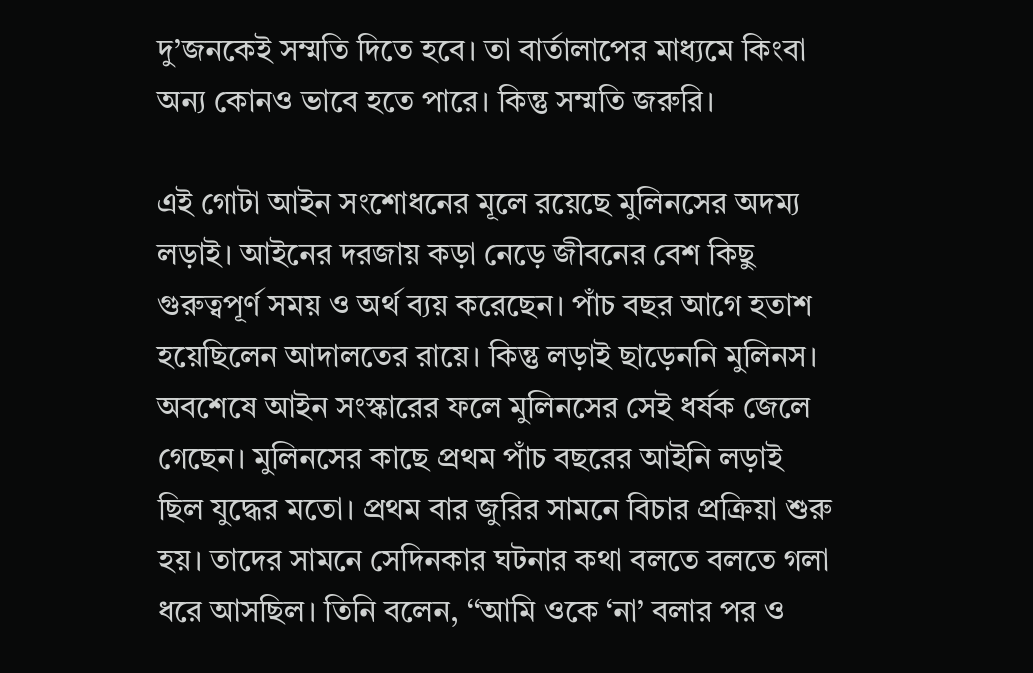দু’জনকেই সম্মতি দিতে হবে। তা বার্তালাপের মাধ্যমে কিংবা অন্য কোনও ভাবে হতে পারে। কিন্তু সম্মতি জরুরি।

এই গোটা আইন সংশোধনের মূলে রয়েছে মুলিনসের অদম্য লড়াই। আইনের দরজায় কড়া নেড়ে জীবনের বেশ কিছু গুরুত্বপূর্ণ সময় ও অর্থ ব্যয় করেছেন। পাঁচ বছর আগে হতাশ হয়েছিলেন আদালতের রায়ে। কিন্তু লড়াই ছাড়েননি মুলিনস। অবশেষে আইন সংস্কারের ফলে মুলিনসের সেই ধর্ষক জেলে গেছেন। মুলিনসের কাছে প্রথম পাঁচ বছরের আইনি লড়াই ছিল যুদ্ধের মতো। প্রথম বার জুরির সামনে বিচার প্রক্রিয়া শুরু হয়। তাদের সামনে সেদিনকার ঘটনার কথা বলতে বলতে গলা ধরে আসছিল। তিনি বলেন, ‘‘আমি ওকে ‘না’ বলার পর ও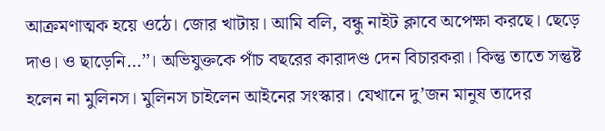আক্রমণাত্মক হয়ে ওঠে। জোর খাটায়। আমি বলি, বন্ধু নাইট ক্লাবে অপেক্ষা করছে। ছেড়ে দাও। ও ছাড়েনি…’’। অভিযুক্তকে পাঁচ বছরের কারাদণ্ড দেন বিচারকরা। কিন্তু তাতে সন্তুষ্ট হলেন না মুলিনস। মুলিনস চাইলেন আইনের সংস্কার। যেখানে দু’জন মানুষ তাদের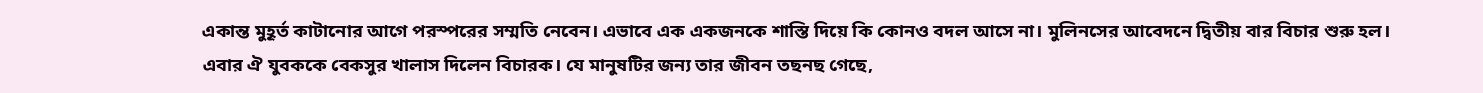একান্ত মুহূর্ত কাটানোর আগে পরস্পরের সম্মতি নেবেন। এভাবে এক একজনকে শাস্তি দিয়ে কি কোনও বদল আসে না। মুলিনসের আবেদনে দ্বিতীয় বার বিচার শুরু হল। এবার ঐ যুবককে বেকসুর খালাস দিলেন বিচারক। যে মানুষটির জন্য তার জীবন তছনছ গেছে,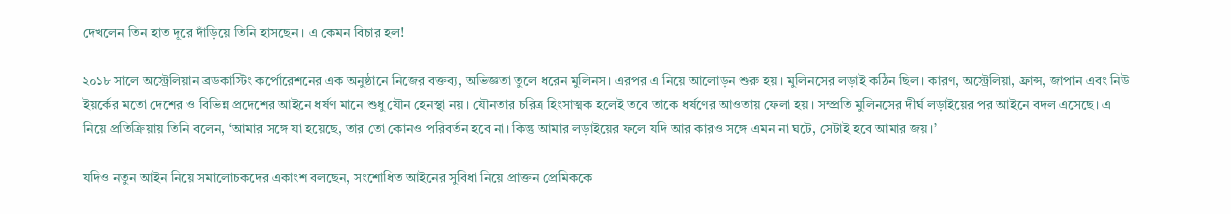দেখলেন তিন হাত দূরে দাঁড়িয়ে তিনি হাসছেন। এ কেমন বিচার হল!

২০১৮ সালে অস্ট্রেলিয়ান ব্রডকাস্টিং কর্পোরেশনের এক অনুষ্ঠানে নিজের বক্তব্য, অভিজ্ঞতা তুলে ধরেন মুলিনস। এরপর এ নিয়ে আলোড়ন শুরু হয়। মুলিনসের লড়াই কঠিন ছিল। কারণ, অস্ট্রেলিয়া, ফ্রান্স, জাপান এবং নিউ ইয়র্কের মতো দেশের ও বিভিন্ন প্রদেশের আইনে ধর্ষণ মানে শুধু যৌন হেনস্থা নয়। যৌনতার চরিত্র হিংসাত্মক হলেই তবে তাকে ধর্ষণের আওতায় ফেলা হয়। সম্প্রতি মুলিনসের দীর্ঘ লড়াইয়ের পর আইনে বদল এসেছে। এ নিয়ে প্রতিক্রিয়ায় তিনি বলেন, ‘আমার সঙ্গে যা হয়েছে, তার তো কোনও পরিবর্তন হবে না। কিন্তু আমার লড়াইয়ের ফলে যদি আর কারও সঙ্গে এমন না ঘটে, সেটাই হবে আমার জয়।’

যদিও নতুন আইন নিয়ে সমালোচকদের একাংশ বলছেন, সংশোধিত আইনের সুবিধা নিয়ে প্রাক্তন প্রেমিককে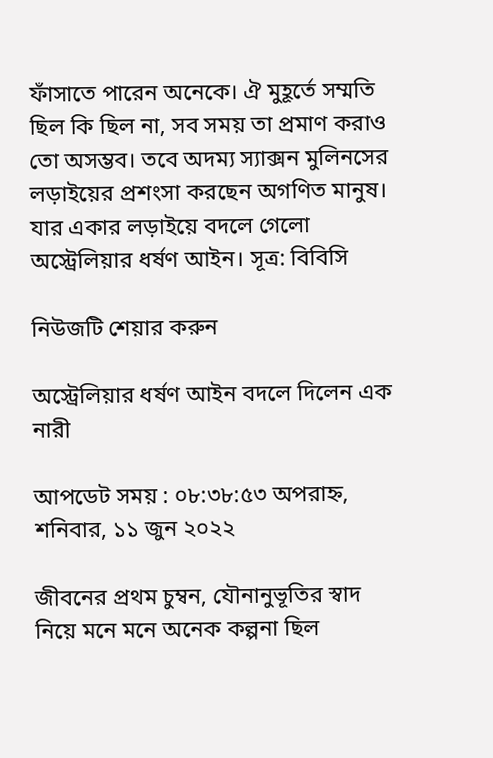ফাঁসাতে পারেন অনেকে। ঐ মুহূর্তে সম্মতি ছিল কি ছিল না, সব সময় তা প্রমাণ করাও তো অসম্ভব। তবে অদম্য স্যাক্সন মুলিনসের লড়াইয়ের প্রশংসা করছেন অগণিত মানুষ। যার একার লড়াইয়ে বদলে গেলো অস্ট্রেলিয়ার ধর্ষণ আইন। সূত্র: বিবিসি

নিউজটি শেয়ার করুন

অস্ট্রেলিয়ার ধর্ষণ আইন বদলে দিলেন এক নারী

আপডেট সময় : ০৮:৩৮:৫৩ অপরাহ্ন, শনিবার, ১১ জুন ২০২২

জীবনের প্রথম চুম্বন, যৌনানুভূতির স্বাদ নিয়ে মনে মনে অনেক কল্পনা ছিল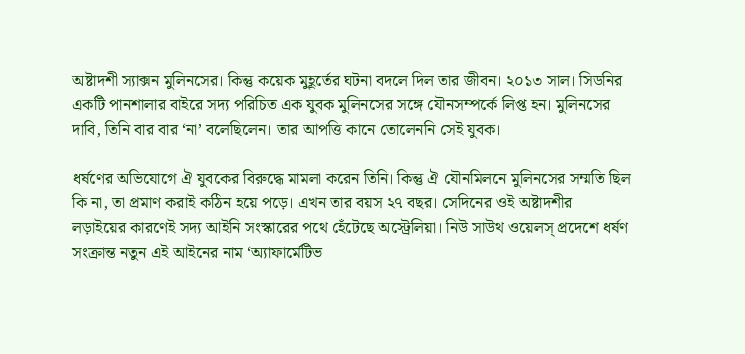অষ্টাদশী স্যাক্সন মুলিনসের। কিন্তু কয়েক মুহূর্তের ঘটনা বদলে দিল তার জীবন। ২০১৩ সাল। সিডনির একটি পানশালার বাইরে সদ্য পরিচিত এক যুবক মুলিনসের সঙ্গে যৌনসম্পর্কে লিপ্ত হন। মুলিনসের দাবি, তিনি বার বার ‘না’ বলেছিলেন। তার আপত্তি কানে তোলেননি সেই যুবক।

ধর্ষণের অভিযোগে ঐ যুবকের বিরুদ্ধে মামলা করেন তিনি। কিন্তু ঐ যৌনমিলনে মুলিনসের সম্মতি ছিল কি না, তা প্রমাণ করাই কঠিন হয়ে পড়ে। এখন তার বয়স ২৭ বছর। সেদিনের ওই অষ্টাদশীর লড়াইয়ের কারণেই সদ্য আইনি সংস্কারের পথে হেঁটেছে অস্ট্রেলিয়া। নিউ সাউথ ওয়েলস্ প্রদেশে ধর্ষণ সংক্রান্ত নতুন এই আইনের নাম ‘অ্যাফার্মেটিভ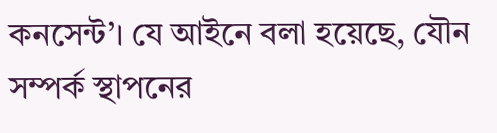কনসেন্ট’। যে আইনে বলা হয়েছে, যৌন সম্পর্ক স্থাপনের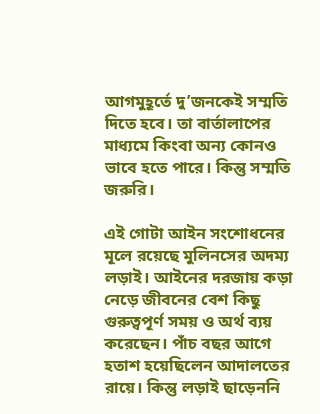আগমুহূর্তে দু’জনকেই সম্মতি দিতে হবে। তা বার্তালাপের মাধ্যমে কিংবা অন্য কোনও ভাবে হতে পারে। কিন্তু সম্মতি জরুরি।

এই গোটা আইন সংশোধনের মূলে রয়েছে মুলিনসের অদম্য লড়াই। আইনের দরজায় কড়া নেড়ে জীবনের বেশ কিছু গুরুত্বপূর্ণ সময় ও অর্থ ব্যয় করেছেন। পাঁচ বছর আগে হতাশ হয়েছিলেন আদালতের রায়ে। কিন্তু লড়াই ছাড়েননি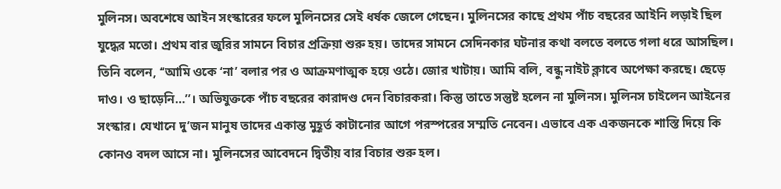মুলিনস। অবশেষে আইন সংস্কারের ফলে মুলিনসের সেই ধর্ষক জেলে গেছেন। মুলিনসের কাছে প্রথম পাঁচ বছরের আইনি লড়াই ছিল যুদ্ধের মতো। প্রথম বার জুরির সামনে বিচার প্রক্রিয়া শুরু হয়। তাদের সামনে সেদিনকার ঘটনার কথা বলতে বলতে গলা ধরে আসছিল। তিনি বলেন, ‘‘আমি ওকে ‘না’ বলার পর ও আক্রমণাত্মক হয়ে ওঠে। জোর খাটায়। আমি বলি, বন্ধু নাইট ক্লাবে অপেক্ষা করছে। ছেড়ে দাও। ও ছাড়েনি…’’। অভিযুক্তকে পাঁচ বছরের কারাদণ্ড দেন বিচারকরা। কিন্তু তাতে সন্তুষ্ট হলেন না মুলিনস। মুলিনস চাইলেন আইনের সংস্কার। যেখানে দু’জন মানুষ তাদের একান্ত মুহূর্ত কাটানোর আগে পরস্পরের সম্মতি নেবেন। এভাবে এক একজনকে শাস্তি দিয়ে কি কোনও বদল আসে না। মুলিনসের আবেদনে দ্বিতীয় বার বিচার শুরু হল।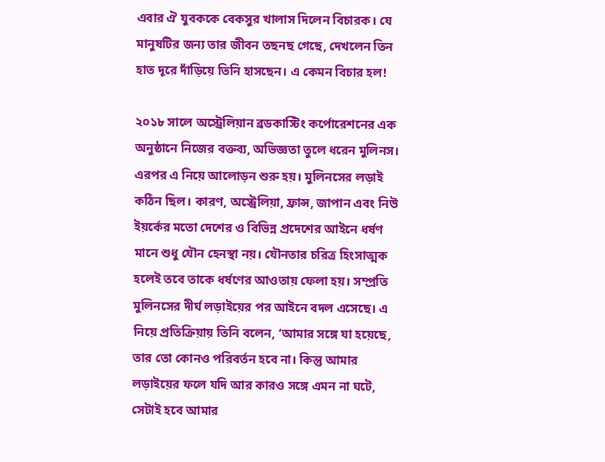এবার ঐ যুবককে বেকসুর খালাস দিলেন বিচারক। যে মানুষটির জন্য তার জীবন তছনছ গেছে, দেখলেন তিন হাত দূরে দাঁড়িয়ে তিনি হাসছেন। এ কেমন বিচার হল!

২০১৮ সালে অস্ট্রেলিয়ান ব্রডকাস্টিং কর্পোরেশনের এক অনুষ্ঠানে নিজের বক্তব্য, অভিজ্ঞতা তুলে ধরেন মুলিনস। এরপর এ নিয়ে আলোড়ন শুরু হয়। মুলিনসের লড়াই কঠিন ছিল। কারণ, অস্ট্রেলিয়া, ফ্রান্স, জাপান এবং নিউ ইয়র্কের মতো দেশের ও বিভিন্ন প্রদেশের আইনে ধর্ষণ মানে শুধু যৌন হেনস্থা নয়। যৌনতার চরিত্র হিংসাত্মক হলেই তবে তাকে ধর্ষণের আওতায় ফেলা হয়। সম্প্রতি মুলিনসের দীর্ঘ লড়াইয়ের পর আইনে বদল এসেছে। এ নিয়ে প্রতিক্রিয়ায় তিনি বলেন, ‘আমার সঙ্গে যা হয়েছে, তার তো কোনও পরিবর্তন হবে না। কিন্তু আমার লড়াইয়ের ফলে যদি আর কারও সঙ্গে এমন না ঘটে, সেটাই হবে আমার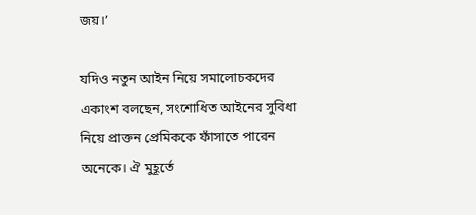জয়।’

যদিও নতুন আইন নিয়ে সমালোচকদের একাংশ বলছেন, সংশোধিত আইনের সুবিধা নিয়ে প্রাক্তন প্রেমিককে ফাঁসাতে পারেন অনেকে। ঐ মুহূর্তে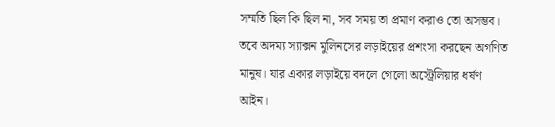সম্মতি ছিল কি ছিল না, সব সময় তা প্রমাণ করাও তো অসম্ভব। তবে অদম্য স্যাক্সন মুলিনসের লড়াইয়ের প্রশংসা করছেন অগণিত মানুষ। যার একার লড়াইয়ে বদলে গেলো অস্ট্রেলিয়ার ধর্ষণ আইন।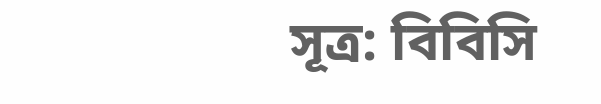সূত্র: বিবিসি